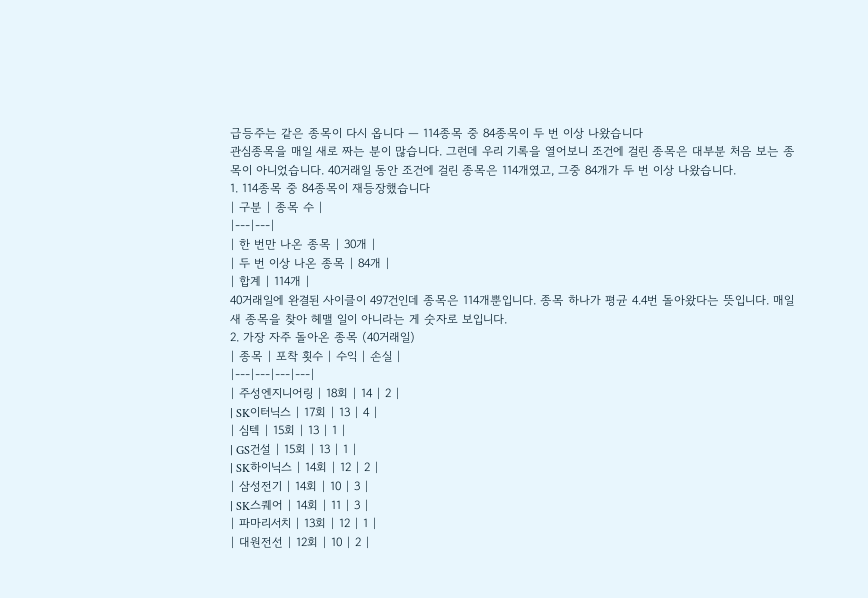급등주는 같은 종목이 다시 옵니다 — 114종목 중 84종목이 두 번 이상 나왔습니다
관심종목을 매일 새로 짜는 분이 많습니다. 그런데 우리 기록을 열어보니 조건에 걸린 종목은 대부분 처음 보는 종목이 아니었습니다. 40거래일 동안 조건에 걸린 종목은 114개였고, 그중 84개가 두 번 이상 나왔습니다.
1. 114종목 중 84종목이 재등장했습니다
| 구분 | 종목 수 |
|---|---|
| 한 번만 나온 종목 | 30개 |
| 두 번 이상 나온 종목 | 84개 |
| 합계 | 114개 |
40거래일에 완결된 사이클이 497건인데 종목은 114개뿐입니다. 종목 하나가 평균 4.4번 돌아왔다는 뜻입니다. 매일 새 종목을 찾아 헤맬 일이 아니라는 게 숫자로 보입니다.
2. 가장 자주 돌아온 종목 (40거래일)
| 종목 | 포착 횟수 | 수익 | 손실 |
|---|---|---|---|
| 주성엔지니어링 | 18회 | 14 | 2 |
| SK이터닉스 | 17회 | 13 | 4 |
| 심텍 | 15회 | 13 | 1 |
| GS건설 | 15회 | 13 | 1 |
| SK하이닉스 | 14회 | 12 | 2 |
| 삼성전기 | 14회 | 10 | 3 |
| SK스퀘어 | 14회 | 11 | 3 |
| 파마리서치 | 13회 | 12 | 1 |
| 대원전선 | 12회 | 10 | 2 |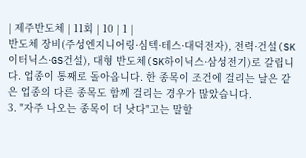| 제주반도체 | 11회 | 10 | 1 |
반도체 장비(주성엔지니어링·심텍·테스·대덕전자), 전력·건설(SK이터닉스·GS건설), 대형 반도체(SK하이닉스·삼성전기)로 갈립니다. 업종이 통째로 돌아옵니다. 한 종목이 조건에 걸리는 날은 같은 업종의 다른 종목도 함께 걸리는 경우가 많았습니다.
3. "자주 나오는 종목이 더 낫다"고는 말할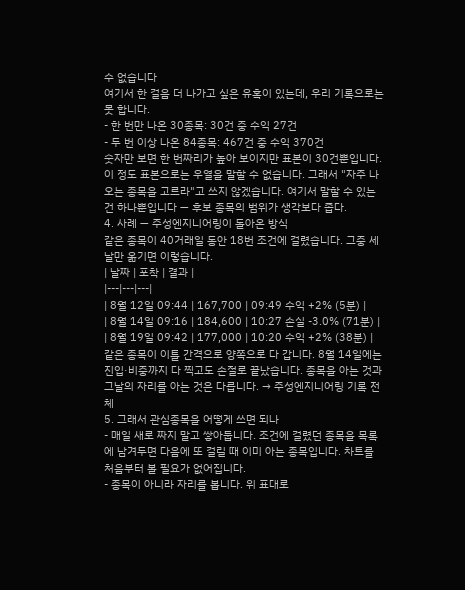수 없습니다
여기서 한 걸음 더 나가고 싶은 유혹이 있는데, 우리 기록으로는 못 합니다.
- 한 번만 나온 30종목: 30건 중 수익 27건
- 두 번 이상 나온 84종목: 467건 중 수익 370건
숫자만 보면 한 번짜리가 높아 보이지만 표본이 30건뿐입니다. 이 정도 표본으로는 우열을 말할 수 없습니다. 그래서 "자주 나오는 종목을 고르라"고 쓰지 않겠습니다. 여기서 말할 수 있는 건 하나뿐입니다 — 후보 종목의 범위가 생각보다 좁다.
4. 사례 — 주성엔지니어링이 돌아온 방식
같은 종목이 40거래일 동안 18번 조건에 걸렸습니다. 그중 세 날만 옮기면 이렇습니다.
| 날짜 | 포착 | 결과 |
|---|---|---|
| 8월 12일 09:44 | 167,700 | 09:49 수익 +2% (5분) |
| 8월 14일 09:16 | 184,600 | 10:27 손실 -3.0% (71분) |
| 8월 19일 09:42 | 177,000 | 10:20 수익 +2% (38분) |
같은 종목이 이틀 간격으로 양쪽으로 다 갑니다. 8월 14일에는 진입·비중까지 다 찍고도 손절로 끝났습니다. 종목을 아는 것과 그날의 자리를 아는 것은 다릅니다. → 주성엔지니어링 기록 전체
5. 그래서 관심종목을 어떻게 쓰면 되나
- 매일 새로 짜지 말고 쌓아둡니다. 조건에 걸렸던 종목을 목록에 남겨두면 다음에 또 걸릴 때 이미 아는 종목입니다. 차트를 처음부터 볼 필요가 없어집니다.
- 종목이 아니라 자리를 봅니다. 위 표대로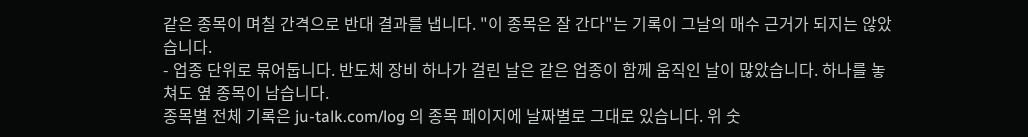같은 종목이 며칠 간격으로 반대 결과를 냅니다. "이 종목은 잘 간다"는 기록이 그날의 매수 근거가 되지는 않았습니다.
- 업종 단위로 묶어둡니다. 반도체 장비 하나가 걸린 날은 같은 업종이 함께 움직인 날이 많았습니다. 하나를 놓쳐도 옆 종목이 남습니다.
종목별 전체 기록은 ju-talk.com/log 의 종목 페이지에 날짜별로 그대로 있습니다. 위 숫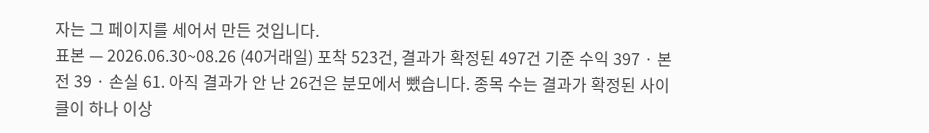자는 그 페이지를 세어서 만든 것입니다.
표본 — 2026.06.30~08.26 (40거래일) 포착 523건, 결과가 확정된 497건 기준 수익 397 · 본전 39 · 손실 61. 아직 결과가 안 난 26건은 분모에서 뺐습니다. 종목 수는 결과가 확정된 사이클이 하나 이상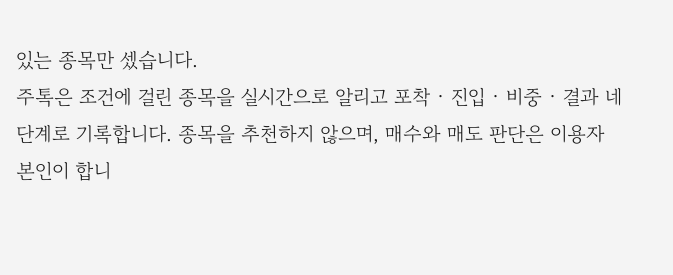있는 종목만 셌습니다.
주톡은 조건에 걸린 종목을 실시간으로 알리고 포착 · 진입 · 비중 · 결과 네 단계로 기록합니다. 종목을 추천하지 않으며, 매수와 매도 판단은 이용자 본인이 합니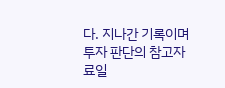다. 지나간 기록이며 투자 판단의 참고자료일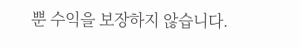뿐 수익을 보장하지 않습니다.